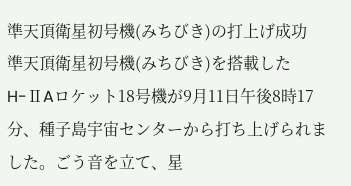準天頂衛星初号機(みちびき)の打上げ成功
準天頂衛星初号機(みちびき)を搭載したH-ⅡAロケット18号機が9月11日午後8時17分、種子島宇宙センターから打ち上げられました。ごう音を立て、星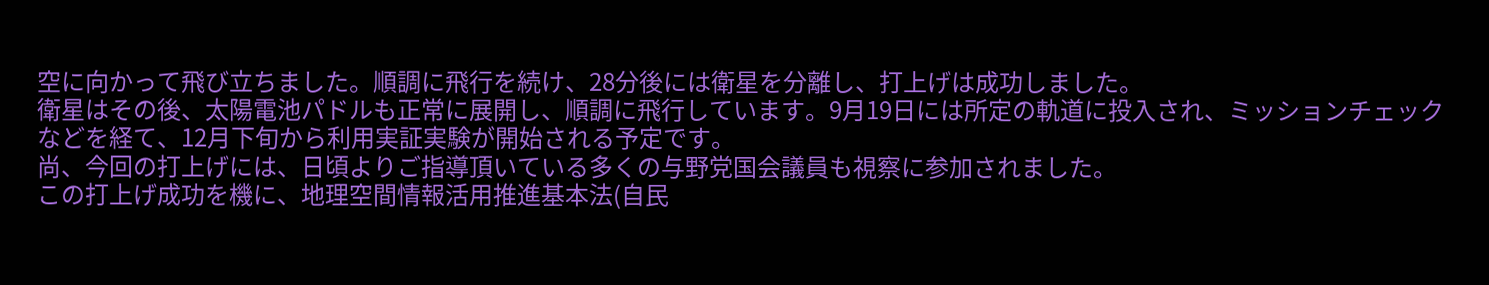空に向かって飛び立ちました。順調に飛行を続け、28分後には衛星を分離し、打上げは成功しました。
衛星はその後、太陽電池パドルも正常に展開し、順調に飛行しています。9月19日には所定の軌道に投入され、ミッションチェックなどを経て、12月下旬から利用実証実験が開始される予定です。
尚、今回の打上げには、日頃よりご指導頂いている多くの与野党国会議員も視察に参加されました。
この打上げ成功を機に、地理空間情報活用推進基本法(自民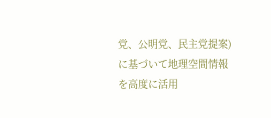党、公明党、民主党提案)に基づいて地理空間情報を高度に活用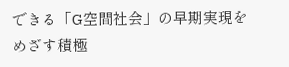できる「G空間社会」の早期実現をめざす積極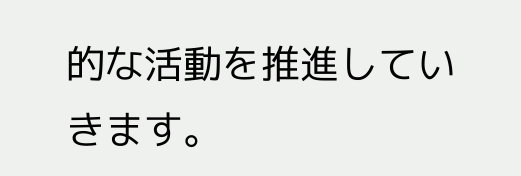的な活動を推進していきます。